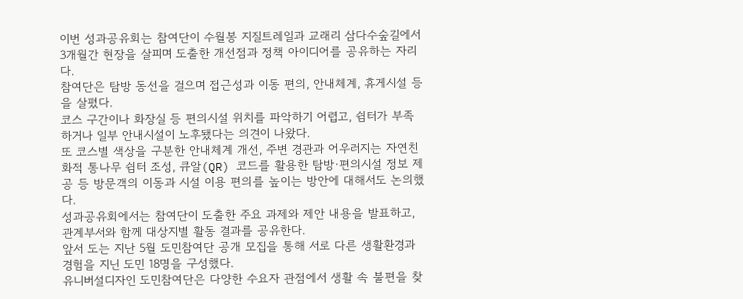이번 성과공유회는 참여단이 수월봉 지질트레일과 교래리 삼다수숲길에서 3개월간 현장을 살피며 도출한 개선점과 정책 아이디어를 공유하는 자리다.
참여단은 탐방 동선을 걸으며 접근성과 이동 편의, 안내체계, 휴게시설 등을 살폈다.
코스 구간이나 화장실 등 편의시설 위치를 파악하기 어렵고, 쉼터가 부족하거나 일부 안내시설이 노후됐다는 의견이 나왔다.
또 코스별 색상을 구분한 안내체계 개선, 주변 경관과 어우러지는 자연친화적 통나무 쉼터 조성, 큐알(QR) 코드를 활용한 탐방·편의시설 정보 제공 등 방문객의 이동과 시설 이용 편의를 높이는 방안에 대해서도 논의했다.
성과공유회에서는 참여단이 도출한 주요 과제와 제안 내용을 발표하고, 관계부서와 함께 대상지별 활동 결과를 공유한다.
앞서 도는 지난 5월 도민참여단 공개 모집을 통해 서로 다른 생활환경과 경험을 지닌 도민 18명을 구성했다.
유니버설디자인 도민참여단은 다양한 수요자 관점에서 생활 속 불편을 찾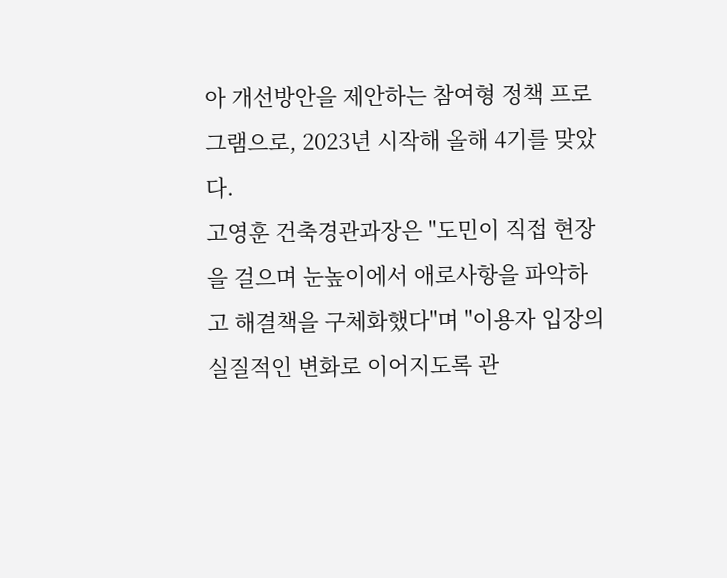아 개선방안을 제안하는 참여형 정책 프로그램으로, 2023년 시작해 올해 4기를 맞았다.
고영훈 건축경관과장은 "도민이 직접 현장을 걸으며 눈높이에서 애로사항을 파악하고 해결책을 구체화했다"며 "이용자 입장의 실질적인 변화로 이어지도록 관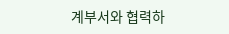계부서와 협력하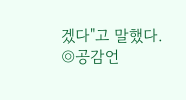겠다"고 말했다.
◎공감언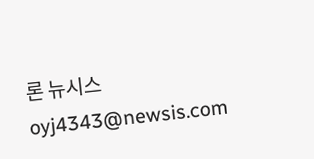론 뉴시스 oyj4343@newsis.com